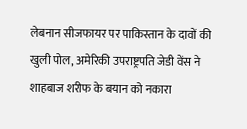लेबनान सीजफायर पर पाकिस्तान के दावों की खुली पोल, अमेरिकी उपराष्ट्रपति जेडी वेंस ने शाहबाज शरीफ के बयान को नकारा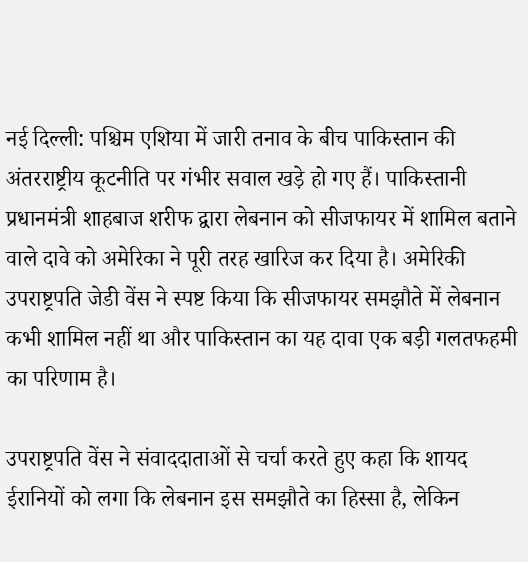नई दिल्ली: पश्चिम एशिया में जारी तनाव के बीच पाकिस्तान की अंतरराष्ट्रीय कूटनीति पर गंभीर सवाल खड़े हो गए हैं। पाकिस्तानी प्रधानमंत्री शाहबाज शरीफ द्वारा लेबनान को सीजफायर में शामिल बताने वाले दावे को अमेरिका ने पूरी तरह खारिज कर दिया है। अमेरिकी उपराष्ट्रपति जेडी वेंस ने स्पष्ट किया कि सीजफायर समझौते में लेबनान कभी शामिल नहीं था और पाकिस्तान का यह दावा एक बड़ी गलतफहमी का परिणाम है।

उपराष्ट्रपति वेंस ने संवाददाताओं से चर्चा करते हुए कहा कि शायद ईरानियों को लगा कि लेबनान इस समझौते का हिस्सा है, लेकिन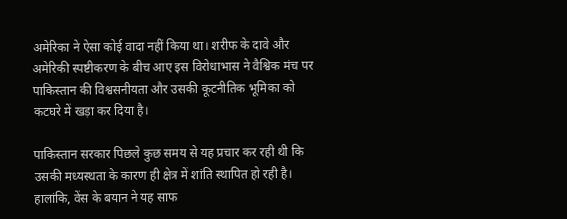अमेरिका ने ऐसा कोई वादा नहीं किया था। शरीफ के दावे और अमेरिकी स्पष्टीकरण के बीच आए इस विरोधाभास ने वैश्विक मंच पर पाकिस्तान की विश्वसनीयता और उसकी कूटनीतिक भूमिका को कटघरे में खड़ा कर दिया है।

पाकिस्तान सरकार पिछले कुछ समय से यह प्रचार कर रही थी कि उसकी मध्यस्थता के कारण ही क्षेत्र में शांति स्थापित हो रही है। हालांकि, वेंस के बयान ने यह साफ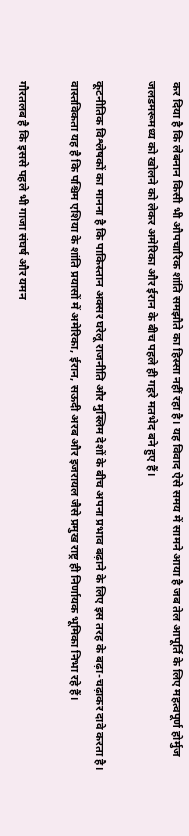कर दिया है कि लेबनान किसी भी औपचारिक शांति समझौते का हिस्सा नहीं रहा है। यह विवाद ऐसे समय में सामने आया है जब तेल आपूर्ति के लिए महत्वपूर्ण होर्मुज जलडमरूमध्य को खोलने को लेकर अमेरिका और ईरान के बीच पहले ही गहरे मतभेद बने हुए हैं।

कूटनीतिक विश्लेषकों का मानना है कि पाकिस्तान अक्सर घरेलू राजनीति और मुस्लिम देशों के बीच अपना प्रभाव बढ़ाने के लिए इस तरह के बढ़ा-चढ़ाकर दावे करता है। वास्तविकता यह है कि पश्चिम एशिया के शांति प्रयासों में अमेरिका, ईरान, सऊदी अरब और इजरायल जैसे प्रमुख राष्ट्र ही निर्णायक भूमिका निभा रहे हैं।

गौरतलब है कि इससे पहले भी गाजा संघर्ष और यमन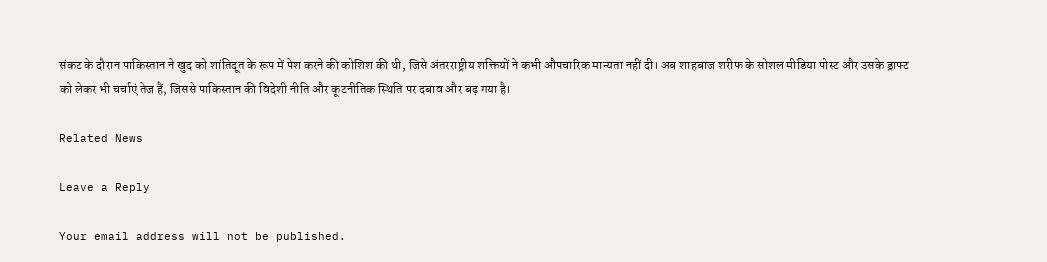संकट के दौरान पाकिस्तान ने खुद को शांतिदूत के रूप में पेश करने की कोशिश की थी, जिसे अंतरराष्ट्रीय शक्तियों ने कभी औपचारिक मान्यता नहीं दी। अब शाहबाज शरीफ के सोशल मीडिया पोस्ट और उसके ड्राफ्ट को लेकर भी चर्चाएं तेज हैं, जिससे पाकिस्तान की विदेशी नीति और कूटनीतिक स्थिति पर दबाव और बढ़ गया है।

Related News

Leave a Reply

Your email address will not be published.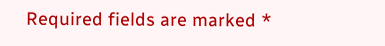Required fields are marked *